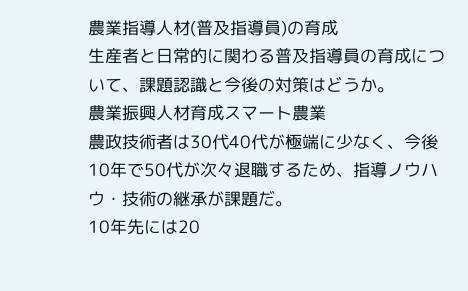農業指導人材(普及指導員)の育成
生産者と日常的に関わる普及指導員の育成について、課題認識と今後の対策はどうか。
農業振興人材育成スマート農業
農政技術者は30代40代が極端に少なく、今後10年で50代が次々退職するため、指導ノウハウ・技術の継承が課題だ。
10年先には20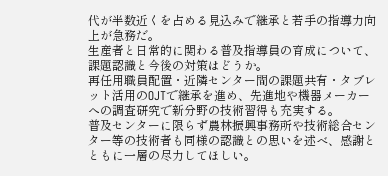代が半数近くを占める見込みで継承と若手の指導力向上が急務だ。
生産者と日常的に関わる普及指導員の育成について、課題認識と今後の対策はどうか。
再任用職員配置・近隣センター間の課題共有・タブレット活用のOJTで継承を進め、先進地や機器メーカーへの調査研究で新分野の技術習得も充実する。
普及センターに限らず農林振興事務所や技術総合センター等の技術者も同様の認識との思いを述べ、感謝とともに一層の尽力してほしい。